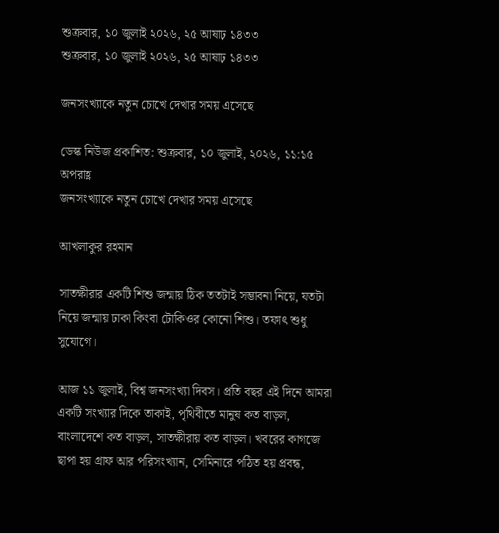শুক্রবার, ১০ জুলাই ২০২৬, ২৫ আষাঢ় ১৪৩৩
শুক্রবার, ১০ জুলাই ২০২৬, ২৫ আষাঢ় ১৪৩৩

জনসংখ্যাকে নতুন চোখে দেখার সময় এসেছে

ডেস্ক নিউজ প্রকাশিত: শুক্রবার, ১০ জুলাই, ২০২৬, ১১:১৫ অপরাহ্ণ
জনসংখ্যাকে নতুন চোখে দেখার সময় এসেছে

আখলাকুর রহমান

সাতক্ষীরার একটি শিশু জন্মায় ঠিক ততটাই সম্ভাবনা নিয়ে, যতটা নিয়ে জন্মায় ঢাকা কিংবা টোকিওর কোনো শিশু। তফাৎ শুধু সুযোগে।

আজ ১১ জুলাই, বিশ্ব জনসংখ্যা দিবস। প্রতি বছর এই দিনে আমরা একটি সংখ্যার দিকে তাকাই, পৃথিবীতে মানুষ কত বাড়ল, বাংলাদেশে কত বাড়ল, সাতক্ষীরায় কত বাড়ল। খবরের কাগজে ছাপা হয় গ্রাফ আর পরিসংখ্যান, সেমিনারে পঠিত হয় প্রবন্ধ,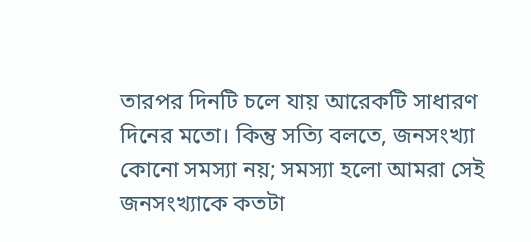তারপর দিনটি চলে যায় আরেকটি সাধারণ দিনের মতো। কিন্তু সত্যি বলতে, জনসংখ্যা কোনো সমস্যা নয়; সমস্যা হলো আমরা সেই জনসংখ্যাকে কতটা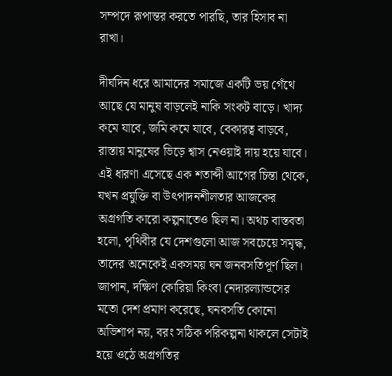সম্পদে রূপান্তর করতে পারছি, তার হিসাব না রাখা।

দীর্ঘদিন ধরে আমাদের সমাজে একটি ভয় গেঁথে আছে যে মানুষ বাড়লেই নাকি সংকট বাড়ে। খাদ্য কমে যাবে, জমি কমে যাবে, বেকারত্ব বাড়বে, রাস্তায় মানুষের ভিড়ে শ্বাস নেওয়াই দায় হয়ে যাবে। এই ধারণা এসেছে এক শতাব্দী আগের চিন্তা থেকে, যখন প্রযুক্তি বা উৎপাদনশীলতার আজকের অগ্রগতি কারো কল্পনাতেও ছিল না। অথচ বাস্তবতা হলো, পৃথিবীর যে দেশগুলো আজ সবচেয়ে সমৃদ্ধ, তাদের অনেকেই একসময় ঘন জনবসতিপূর্ণ ছিল। জাপান, দক্ষিণ কোরিয়া কিংবা নেদারল্যান্ডসের মতো দেশ প্রমাণ করেছে, ঘনবসতি কোনো অভিশাপ নয়, বরং সঠিক পরিকল্পনা থাকলে সেটাই হয়ে ওঠে অগ্রগতির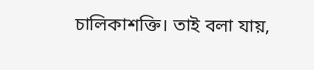চালিকাশক্তি। তাই বলা যায়,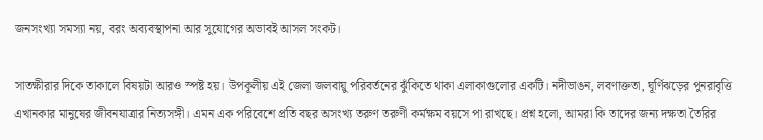জনসংখ্যা সমস্যা নয়, বরং অব্যবস্থাপনা আর সুযোগের অভাবই আসল সংকট।

সাতক্ষীরার দিকে তাকালে বিষয়টা আরও স্পষ্ট হয়। উপকূলীয় এই জেলা জলবায়ু পরিবর্তনের ঝুঁকিতে থাকা এলাকাগুলোর একটি। নদীভাঙন, লবণাক্ততা, ঘূর্ণিঝড়ের পুনরাবৃত্তি এখানকার মানুষের জীবনযাত্রার নিত্যসঙ্গী। এমন এক পরিবেশে প্রতি বছর অসংখ্য তরুণ তরুণী কর্মক্ষম বয়সে পা রাখছে। প্রশ্ন হলো, আমরা কি তাদের জন্য দক্ষতা তৈরির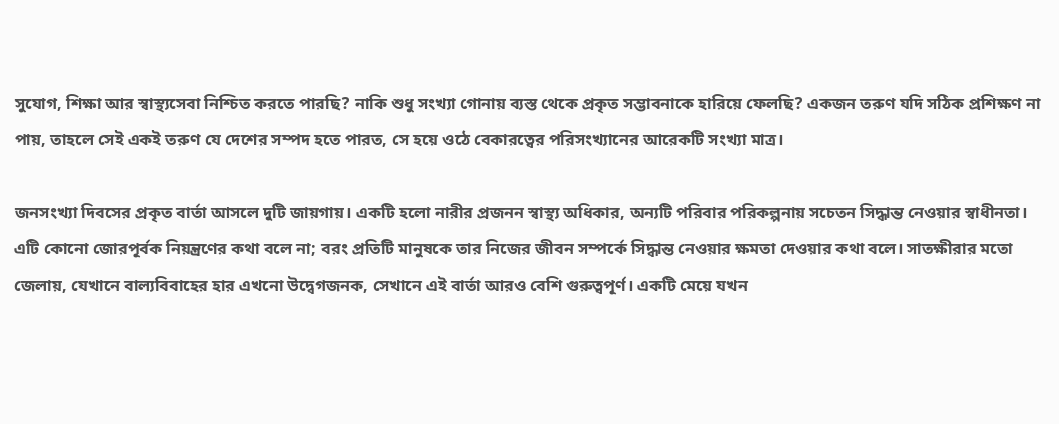সুযোগ, শিক্ষা আর স্বাস্থ্যসেবা নিশ্চিত করতে পারছি? নাকি শুধু সংখ্যা গোনায় ব্যস্ত থেকে প্রকৃত সম্ভাবনাকে হারিয়ে ফেলছি? একজন তরুণ যদি সঠিক প্রশিক্ষণ না পায়, তাহলে সেই একই তরুণ যে দেশের সম্পদ হতে পারত, সে হয়ে ওঠে বেকারত্বের পরিসংখ্যানের আরেকটি সংখ্যা মাত্র।

জনসংখ্যা দিবসের প্রকৃত বার্তা আসলে দুটি জায়গায়। একটি হলো নারীর প্রজনন স্বাস্থ্য অধিকার, অন্যটি পরিবার পরিকল্পনায় সচেতন সিদ্ধান্ত নেওয়ার স্বাধীনতা। এটি কোনো জোরপূর্বক নিয়ন্ত্রণের কথা বলে না; বরং প্রতিটি মানুষকে তার নিজের জীবন সম্পর্কে সিদ্ধান্ত নেওয়ার ক্ষমতা দেওয়ার কথা বলে। সাতক্ষীরার মতো জেলায়, যেখানে বাল্যবিবাহের হার এখনো উদ্বেগজনক, সেখানে এই বার্তা আরও বেশি গুরুত্বপূর্ণ। একটি মেয়ে যখন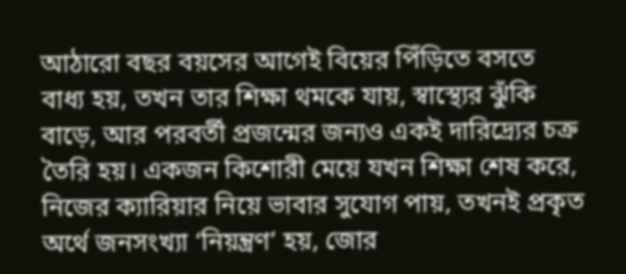আঠারো বছর বয়সের আগেই বিয়ের পিঁড়িতে বসতে বাধ্য হয়, তখন তার শিক্ষা থমকে যায়, স্বাস্থ্যের ঝুঁকি বাড়ে, আর পরবর্তী প্রজন্মের জন্যও একই দারিদ্র্যের চক্র তৈরি হয়। একজন কিশোরী মেয়ে যখন শিক্ষা শেষ করে, নিজের ক্যারিয়ার নিয়ে ভাবার সুযোগ পায়, তখনই প্রকৃত অর্থে জনসংখ্যা ‘নিয়ন্ত্রণ’ হয়, জোর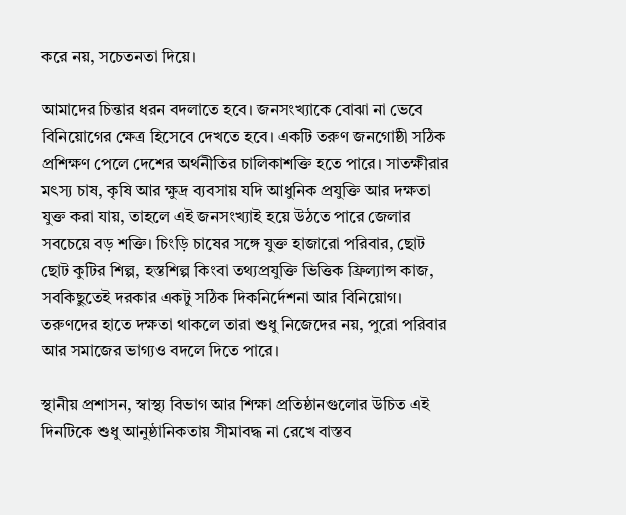করে নয়, সচেতনতা দিয়ে।

আমাদের চিন্তার ধরন বদলাতে হবে। জনসংখ্যাকে বোঝা না ভেবে বিনিয়োগের ক্ষেত্র হিসেবে দেখতে হবে। একটি তরুণ জনগোষ্ঠী সঠিক প্রশিক্ষণ পেলে দেশের অর্থনীতির চালিকাশক্তি হতে পারে। সাতক্ষীরার মৎস্য চাষ, কৃষি আর ক্ষুদ্র ব্যবসায় যদি আধুনিক প্রযুক্তি আর দক্ষতা যুক্ত করা যায়, তাহলে এই জনসংখ্যাই হয়ে উঠতে পারে জেলার সবচেয়ে বড় শক্তি। চিংড়ি চাষের সঙ্গে যুক্ত হাজারো পরিবার, ছোট ছোট কুটির শিল্প, হস্তশিল্প কিংবা তথ্যপ্রযুক্তি ভিত্তিক ফ্রিল্যান্স কাজ, সবকিছুতেই দরকার একটু সঠিক দিকনির্দেশনা আর বিনিয়োগ। তরুণদের হাতে দক্ষতা থাকলে তারা শুধু নিজেদের নয়, পুরো পরিবার আর সমাজের ভাগ্যও বদলে দিতে পারে।

স্থানীয় প্রশাসন, স্বাস্থ্য বিভাগ আর শিক্ষা প্রতিষ্ঠানগুলোর উচিত এই দিনটিকে শুধু আনুষ্ঠানিকতায় সীমাবদ্ধ না রেখে বাস্তব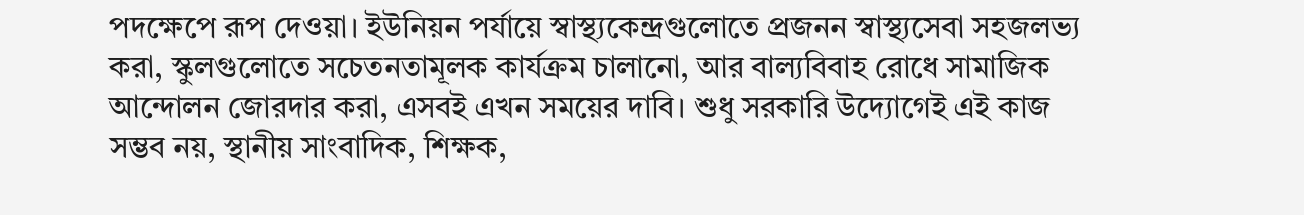পদক্ষেপে রূপ দেওয়া। ইউনিয়ন পর্যায়ে স্বাস্থ্যকেন্দ্রগুলোতে প্রজনন স্বাস্থ্যসেবা সহজলভ্য করা, স্কুলগুলোতে সচেতনতামূলক কার্যক্রম চালানো, আর বাল্যবিবাহ রোধে সামাজিক আন্দোলন জোরদার করা, এসবই এখন সময়ের দাবি। শুধু সরকারি উদ্যোগেই এই কাজ সম্ভব নয়, স্থানীয় সাংবাদিক, শিক্ষক,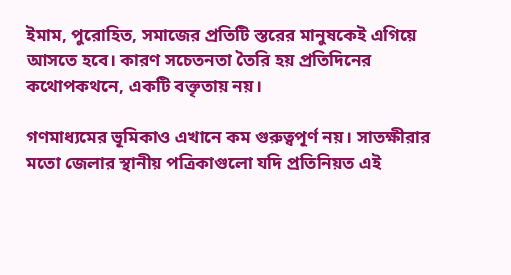ইমাম, পুরোহিত, সমাজের প্রতিটি স্তরের মানুষকেই এগিয়ে আসতে হবে। কারণ সচেতনতা তৈরি হয় প্রতিদিনের কথোপকথনে, একটি বক্তৃতায় নয়।

গণমাধ্যমের ভূমিকাও এখানে কম গুরুত্বপূর্ণ নয়। সাতক্ষীরার মতো জেলার স্থানীয় পত্রিকাগুলো যদি প্রতিনিয়ত এই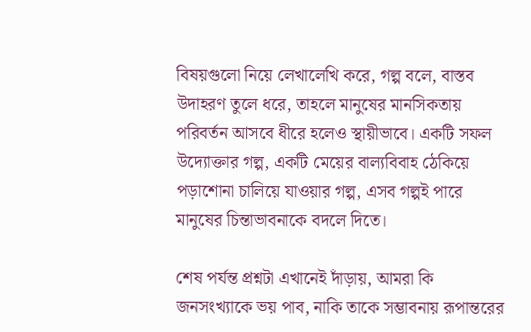বিষয়গুলো নিয়ে লেখালেখি করে, গল্প বলে, বাস্তব উদাহরণ তুলে ধরে, তাহলে মানুষের মানসিকতায় পরিবর্তন আসবে ধীরে হলেও স্থায়ীভাবে। একটি সফল উদ্যোক্তার গল্প, একটি মেয়ের বাল্যবিবাহ ঠেকিয়ে পড়াশোনা চালিয়ে যাওয়ার গল্প, এসব গল্পই পারে মানুষের চিন্তাভাবনাকে বদলে দিতে।

শেষ পর্যন্ত প্রশ্নটা এখানেই দাঁড়ায়, আমরা কি জনসংখ্যাকে ভয় পাব, নাকি তাকে সম্ভাবনায় রূপান্তরের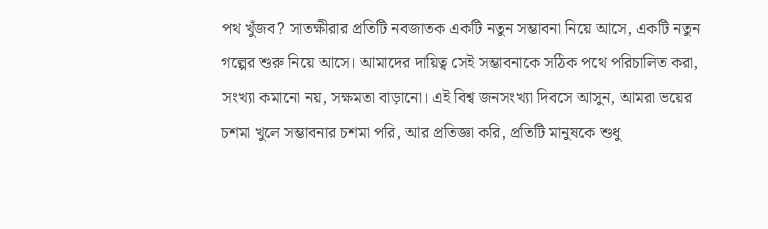পথ খুঁজব? সাতক্ষীরার প্রতিটি নবজাতক একটি নতুন সম্ভাবনা নিয়ে আসে, একটি নতুন গল্পের শুরু নিয়ে আসে। আমাদের দায়িত্ব সেই সম্ভাবনাকে সঠিক পথে পরিচালিত করা, সংখ্যা কমানো নয়, সক্ষমতা বাড়ানো। এই বিশ্ব জনসংখ্যা দিবসে আসুন, আমরা ভয়ের চশমা খুলে সম্ভাবনার চশমা পরি, আর প্রতিজ্ঞা করি, প্রতিটি মানুষকে শুধু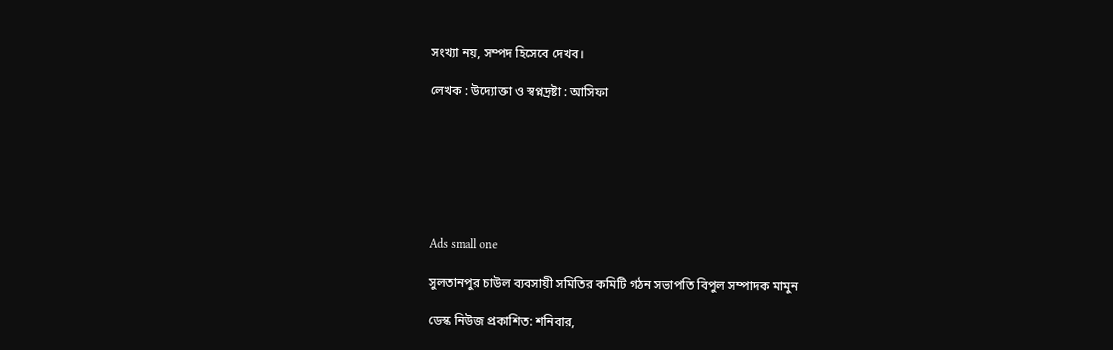সংখ্যা নয়, সম্পদ হিসেবে দেখব।

লেখক : উদ্যোক্তা ও স্বপ্নদ্রষ্টা : আসিফা







Ads small one

সুলতানপুর চাউল ব্যবসায়ী সমিতির কমিটি গঠন সভাপতি বিপুল সম্পাদক মামুন

ডেস্ক নিউজ প্রকাশিত: শনিবার,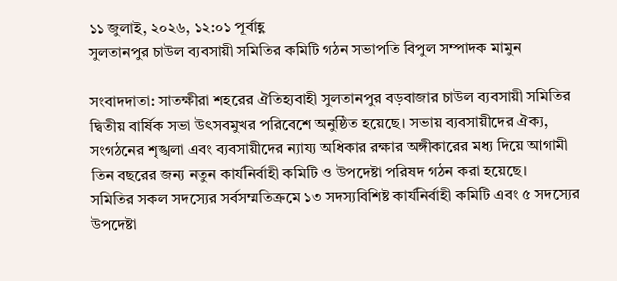১১ জুলাই, ২০২৬, ১২:০১ পূর্বাহ্ণ
সুলতানপুর চাউল ব্যবসায়ী সমিতির কমিটি গঠন সভাপতি বিপুল সম্পাদক মামুন

সংবাদদাতা: সাতক্ষীরা শহরের ঐতিহ্যবাহী সুলতানপুর বড়বাজার চাউল ব্যবসায়ী সমিতির দ্বিতীয় বার্ষিক সভা উৎসবমুখর পরিবেশে অনুষ্ঠিত হয়েছে। সভায় ব্যবসায়ীদের ঐক্য, সংগঠনের শৃঙ্খলা এবং ব্যবসায়ীদের ন্যায্য অধিকার রক্ষার অঙ্গীকারের মধ্য দিয়ে আগামী তিন বছরের জন্য নতুন কার্যনির্বাহী কমিটি ও উপদেষ্টা পরিষদ গঠন করা হয়েছে।
সমিতির সকল সদস্যের সর্বসম্মতিক্রমে ১৩ সদস্যবিশিষ্ট কার্যনির্বাহী কমিটি এবং ৫ সদস্যের উপদেষ্টা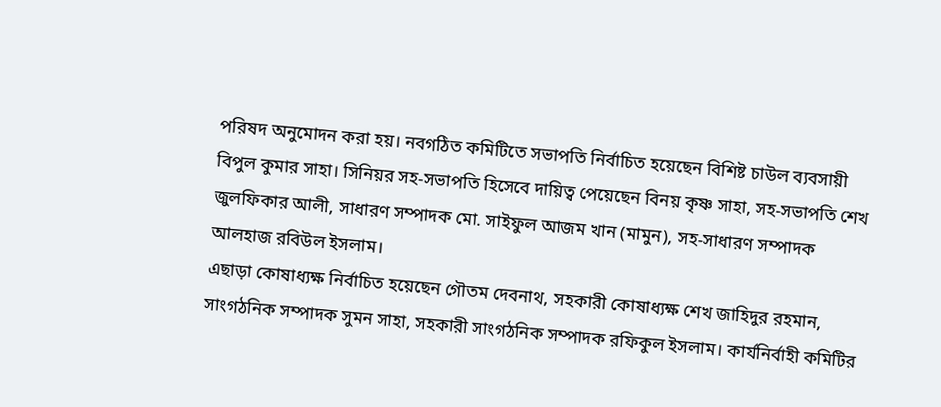পরিষদ অনুমোদন করা হয়। নবগঠিত কমিটিতে সভাপতি নির্বাচিত হয়েছেন বিশিষ্ট চাউল ব্যবসায়ী বিপুল কুমার সাহা। সিনিয়র সহ-সভাপতি হিসেবে দায়িত্ব পেয়েছেন বিনয় কৃষ্ণ সাহা, সহ-সভাপতি শেখ জুলফিকার আলী, সাধারণ সম্পাদক মো. সাইফুল আজম খান (মামুন), সহ-সাধারণ সম্পাদক আলহাজ রবিউল ইসলাম।
এছাড়া কোষাধ্যক্ষ নির্বাচিত হয়েছেন গৌতম দেবনাথ, সহকারী কোষাধ্যক্ষ শেখ জাহিদুর রহমান, সাংগঠনিক সম্পাদক সুমন সাহা, সহকারী সাংগঠনিক সম্পাদক রফিকুল ইসলাম। কার্যনির্বাহী কমিটির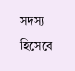সদস্য হিসেবে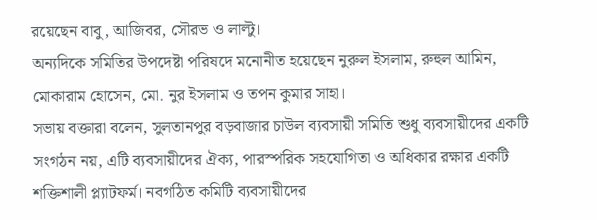রয়েছেন বাবু, আজিবর, সৌরভ ও লাল্টু।
অন্যদিকে সমিতির উপদেষ্টা পরিষদে মনোনীত হয়েছেন নুরুল ইসলাম, রুহুল আমিন, মোকারাম হোসেন, মো. নুর ইসলাম ও তপন কুমার সাহা।
সভায় বক্তারা বলেন, সুলতানপুর বড়বাজার চাউল ব্যবসায়ী সমিতি শুধু ব্যবসায়ীদের একটি সংগঠন নয়, এটি ব্যবসায়ীদের ঐক্য, পারস্পরিক সহযোগিতা ও অধিকার রক্ষার একটি শক্তিশালী প্ল্যাটফর্ম। নবগঠিত কমিটি ব্যবসায়ীদের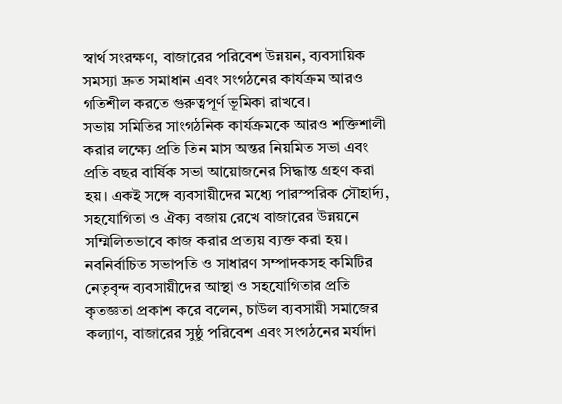স্বার্থ সংরক্ষণ, বাজারের পরিবেশ উন্নয়ন, ব্যবসায়িক সমস্যা দ্রুত সমাধান এবং সংগঠনের কার্যক্রম আরও গতিশীল করতে গুরুত্বপূর্ণ ভূমিকা রাখবে।
সভায় সমিতির সাংগঠনিক কার্যক্রমকে আরও শক্তিশালী করার লক্ষ্যে প্রতি তিন মাস অন্তর নিয়মিত সভা এবং প্রতি বছর বার্ষিক সভা আয়োজনের সিদ্ধান্ত গ্রহণ করা হয়। একই সঙ্গে ব্যবসায়ীদের মধ্যে পারস্পরিক সৌহার্দ্য, সহযোগিতা ও ঐক্য বজায় রেখে বাজারের উন্নয়নে সম্মিলিতভাবে কাজ করার প্রত্যয় ব্যক্ত করা হয়।
নবনির্বাচিত সভাপতি ও সাধারণ সম্পাদকসহ কমিটির নেতৃবৃন্দ ব্যবসায়ীদের আস্থা ও সহযোগিতার প্রতি কৃতজ্ঞতা প্রকাশ করে বলেন, চাউল ব্যবসায়ী সমাজের কল্যাণ, বাজারের সুষ্ঠু পরিবেশ এবং সংগঠনের মর্যাদা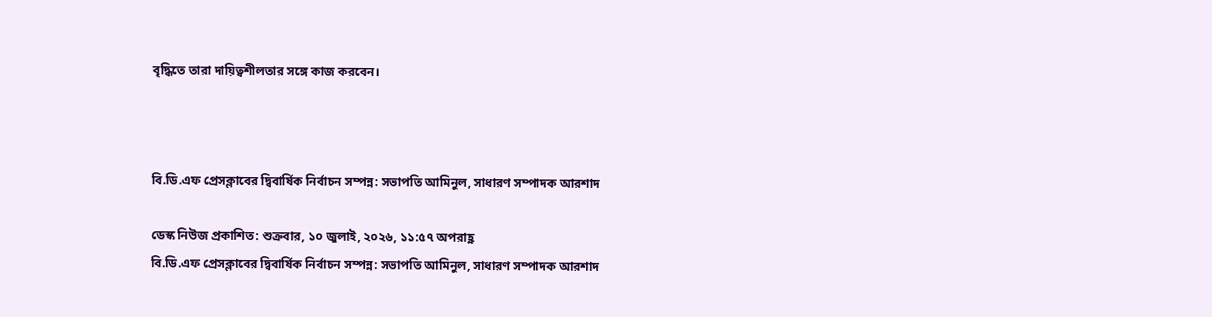বৃদ্ধিতে তারা দায়িত্বশীলতার সঙ্গে কাজ করবেন।



বি.ডি.এফ প্রেসক্লাবের দ্বিবার্ষিক নির্বাচন সম্পন্ন: সভাপতি আমিনুল, সাধারণ সম্পাদক আরশাদ

ডেস্ক নিউজ প্রকাশিত: শুক্রবার, ১০ জুলাই, ২০২৬, ১১:৫৭ অপরাহ্ণ
বি.ডি.এফ প্রেসক্লাবের দ্বিবার্ষিক নির্বাচন সম্পন্ন: সভাপতি আমিনুল, সাধারণ সম্পাদক আরশাদ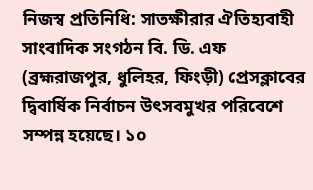নিজস্ব প্রতিনিধি: সাতক্ষীরার ঐতিহ্যবাহী সাংবাদিক সংগঠন বি. ডি. এফ (ব্রহ্মরাজপুর, ধুলিহর, ফিংড়ী) প্রেসক্লাবের দ্বিবার্ষিক নির্বাচন উৎসবমুখর পরিবেশে সম্পন্ন হয়েছে। ১০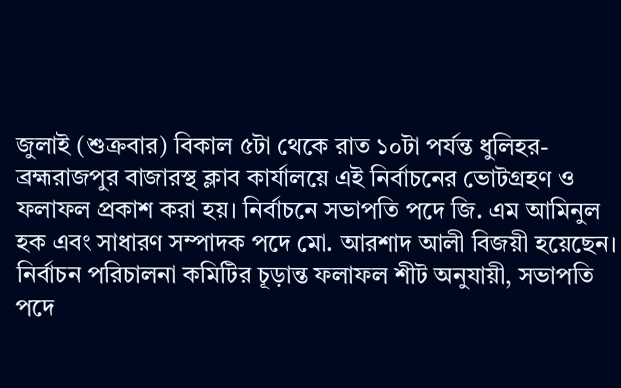জুলাই (শুক্রবার) বিকাল ৫টা থেকে রাত ১০টা পর্যন্ত ধুলিহর-ব্রহ্মরাজপুর বাজারস্থ ক্লাব কার্যালয়ে এই নির্বাচনের ভোটগ্রহণ ও ফলাফল প্রকাশ করা হয়। নির্বাচনে সভাপতি পদে জি. এম আমিনুল হক এবং সাধারণ সম্পাদক পদে মো. আরশাদ আলী বিজয়ী হয়েছেন।
নির্বাচন পরিচালনা কমিটির চূড়ান্ত ফলাফল শীট অনুযায়ী, সভাপতি পদে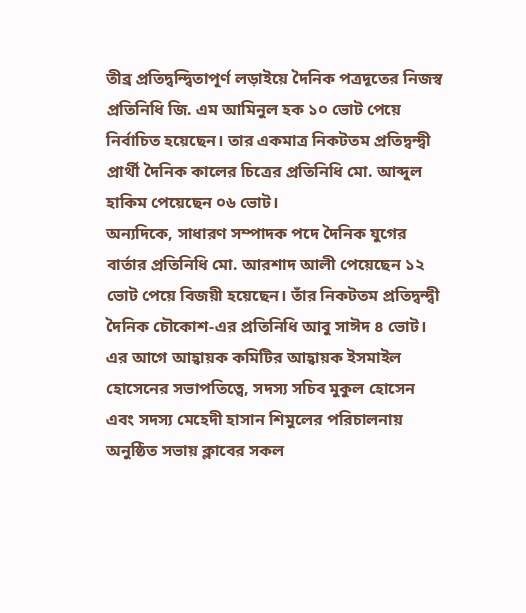তীব্র প্রতিদ্বন্দ্বিতাপূর্ণ লড়াইয়ে দৈনিক পত্রদূতের নিজস্ব প্রতিনিধি জি. এম আমিনুল হক ১০ ভোট পেয়ে নির্বাচিত হয়েছেন। তার একমাত্র নিকটতম প্রতিদ্বন্দ্বী প্রার্থী দৈনিক কালের চিত্রের প্রতিনিধি মো. আব্দুল হাকিম পেয়েছেন ০৬ ভোট।
অন্যদিকে, সাধারণ সম্পাদক পদে দৈনিক যুগের বার্তার প্রতিনিধি মো. আরশাদ আলী পেয়েছেন ১২ ভোট পেয়ে বিজয়ী হয়েছেন। তাঁর নিকটতম প্রতিদ্বন্দ্বী দৈনিক চৌকোশ-এর প্রতিনিধি আবু সাঈদ ৪ ভোট।
এর আগে আহ্বায়ক কমিটির আহ্বায়ক ইসমাইল হোসেনের সভাপতিত্বে, সদস্য সচিব মুকুল হোসেন এবং সদস্য মেহেদী হাসান শিমুলের পরিচালনায় অনুষ্ঠিত সভায় ক্লাবের সকল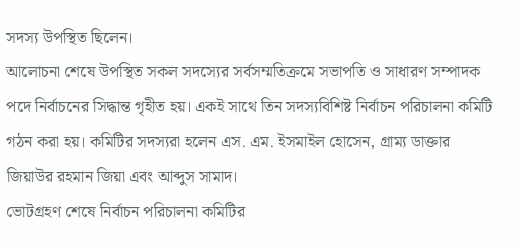সদস্য উপস্থিত ছিলেন।
আলোচনা শেষে উপস্থিত সকল সদস্যের সর্বসম্মতিক্রমে সভাপতি ও সাধারণ সম্পাদক পদে নির্বাচনের সিদ্ধান্ত গৃহীত হয়। একই সাথে তিন সদস্যবিশিষ্ট নির্বাচন পরিচালনা কমিটি গঠন করা হয়। কমিটির সদস্যরা হলেন এস. এম. ইসমাইল হোসেন, গ্রাম্য ডাক্তার জিয়াউর রহমান জিয়া এবং আব্দুস সামাদ।
ভোটগ্রহণ শেষে নির্বাচন পরিচালনা কমিটির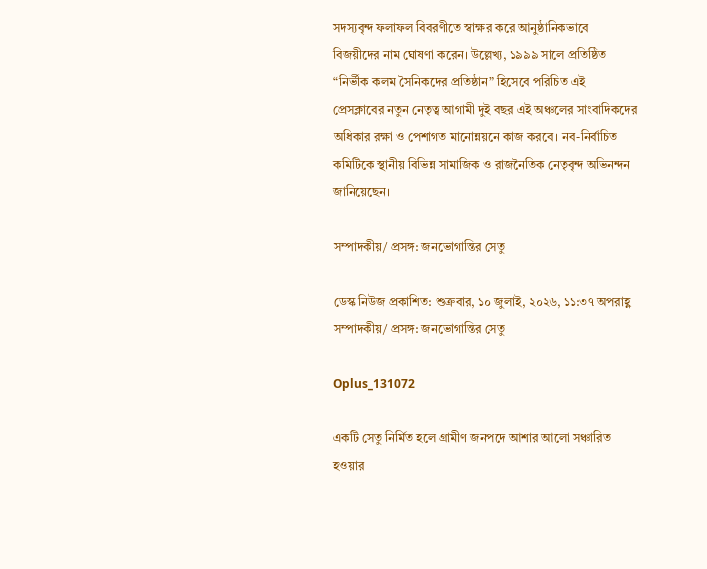সদস্যবৃন্দ ফলাফল বিবরণীতে স্বাক্ষর করে আনুষ্ঠানিকভাবে বিজয়ীদের নাম ঘোষণা করেন। উল্লেখ্য, ১৯৯৯ সালে প্রতিষ্ঠিত “নির্ভীক কলম সৈনিকদের প্রতিষ্ঠান” হিসেবে পরিচিত এই প্রেসক্লাবের নতুন নেতৃত্ব আগামী দুই বছর এই অঞ্চলের সাংবাদিকদের অধিকার রক্ষা ও পেশাগত মানোন্নয়নে কাজ করবে। নব-নির্বাচিত কমিটিকে স্থানীয় বিভিন্ন সামাজিক ও রাজনৈতিক নেতৃবৃন্দ অভিনন্দন জানিয়েছেন।

সম্পাদকীয়/ প্রসঙ্গ: জনভোগান্তির সেতু

ডেস্ক নিউজ প্রকাশিত: শুক্রবার, ১০ জুলাই, ২০২৬, ১১:৩৭ অপরাহ্ণ
সম্পাদকীয়/ প্রসঙ্গ: জনভোগান্তির সেতু

Oplus_131072

একটি সেতু নির্মিত হলে গ্রামীণ জনপদে আশার আলো সঞ্চারিত হওয়ার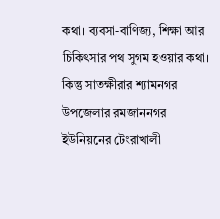কথা। ব্যবসা-বাণিজ্য, শিক্ষা আর চিকিৎসার পথ সুগম হওয়ার কথা। কিন্তু সাতক্ষীরার শ্যামনগর উপজেলার রমজাননগর ইউনিয়নের টেংরাখালী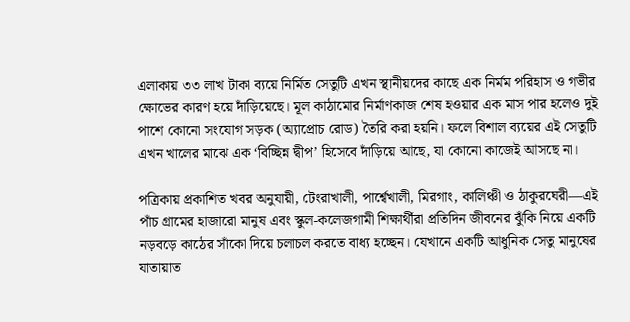এলাকায় ৩৩ লাখ টাকা ব্যয়ে নির্মিত সেতুটি এখন স্থানীয়দের কাছে এক নির্মম পরিহাস ও গভীর ক্ষোভের কারণ হয়ে দাঁড়িয়েছে। মূল কাঠামোর নির্মাণকাজ শেষ হওয়ার এক মাস পার হলেও দুই পাশে কোনো সংযোগ সড়ক (অ্যাপ্রোচ রোড) তৈরি করা হয়নি। ফলে বিশাল ব্যয়ের এই সেতুটি এখন খালের মাঝে এক ‘বিচ্ছিন্ন দ্বীপ’ হিসেবে দাঁড়িয়ে আছে, যা কোনো কাজেই আসছে না।

পত্রিকায় প্রকাশিত খবর অনুযায়ী, টেংরাখালী, পার্শ্বেখালী, মিরগাং, কালিঞ্চী ও ঠাকুরঘেরী—এই পাঁচ গ্রামের হাজারো মানুষ এবং স্কুল-কলেজগামী শিক্ষার্থীরা প্রতিদিন জীবনের ঝুঁকি নিয়ে একটি নড়বড়ে কাঠের সাঁকো দিয়ে চলাচল করতে বাধ্য হচ্ছেন। যেখানে একটি আধুনিক সেতু মানুষের যাতায়াত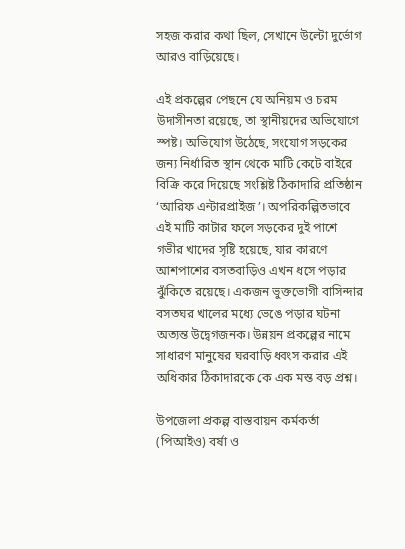সহজ করার কথা ছিল, সেখানে উল্টো দুর্ভোগ আরও বাড়িয়েছে।

এই প্রকল্পের পেছনে যে অনিয়ম ও চরম উদাসীনতা রয়েছে, তা স্থানীয়দের অভিযোগে স্পষ্ট। অভিযোগ উঠেছে, সংযোগ সড়কের জন্য নির্ধারিত স্থান থেকে মাটি কেটে বাইরে বিক্রি করে দিয়েছে সংশ্লিষ্ট ঠিকাদারি প্রতিষ্ঠান ‘আরিফ এন্টারপ্রাইজ’। অপরিকল্পিতভাবে এই মাটি কাটার ফলে সড়কের দুই পাশে গভীর খাদের সৃষ্টি হয়েছে, যার কারণে আশপাশের বসতবাড়িও এখন ধসে পড়ার ঝুঁকিতে রয়েছে। একজন ভুক্তভোগী বাসিন্দার বসতঘর খালের মধ্যে ভেঙে পড়ার ঘটনা অত্যন্ত উদ্বেগজনক। উন্নয়ন প্রকল্পের নামে সাধারণ মানুষের ঘরবাড়ি ধ্বংস করার এই অধিকার ঠিকাদারকে কে এক মস্ত বড় প্রশ্ন।

উপজেলা প্রকল্প বাস্তবায়ন কর্মকর্তা (পিআইও) বর্ষা ও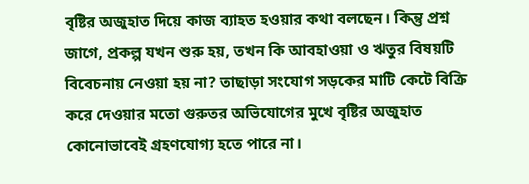বৃষ্টির অজুহাত দিয়ে কাজ ব্যাহত হওয়ার কথা বলছেন। কিন্তু প্রশ্ন জাগে, প্রকল্প যখন শুরু হয়, তখন কি আবহাওয়া ও ঋতুর বিষয়টি বিবেচনায় নেওয়া হয় না? তাছাড়া সংযোগ সড়কের মাটি কেটে বিক্রি করে দেওয়ার মতো গুরুতর অভিযোগের মুখে বৃষ্টির অজুহাত কোনোভাবেই গ্রহণযোগ্য হতে পারে না।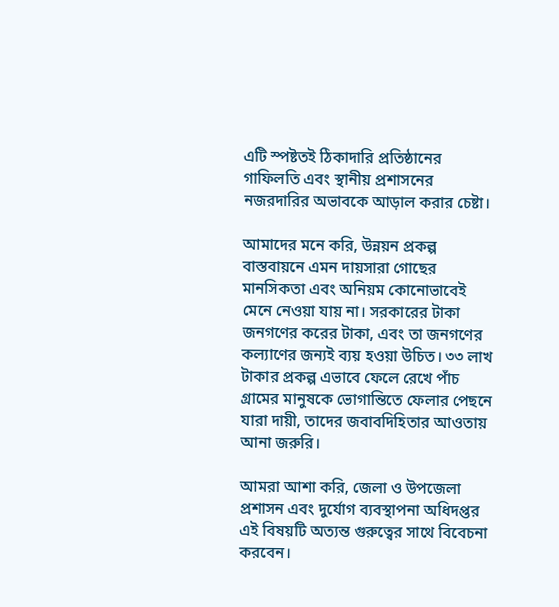এটি স্পষ্টতই ঠিকাদারি প্রতিষ্ঠানের গাফিলতি এবং স্থানীয় প্রশাসনের নজরদারির অভাবকে আড়াল করার চেষ্টা।

আমাদের মনে করি, উন্নয়ন প্রকল্প বাস্তবায়নে এমন দায়সারা গোছের মানসিকতা এবং অনিয়ম কোনোভাবেই মেনে নেওয়া যায় না। সরকারের টাকা জনগণের করের টাকা, এবং তা জনগণের কল্যাণের জন্যই ব্যয় হওয়া উচিত। ৩৩ লাখ টাকার প্রকল্প এভাবে ফেলে রেখে পাঁচ গ্রামের মানুষকে ভোগান্তিতে ফেলার পেছনে যারা দায়ী, তাদের জবাবদিহিতার আওতায় আনা জরুরি।

আমরা আশা করি, জেলা ও উপজেলা প্রশাসন এবং দুর্যোগ ব্যবস্থাপনা অধিদপ্তর এই বিষয়টি অত্যন্ত গুরুত্বের সাথে বিবেচনা করবেন।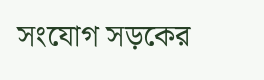সংযোগ সড়কের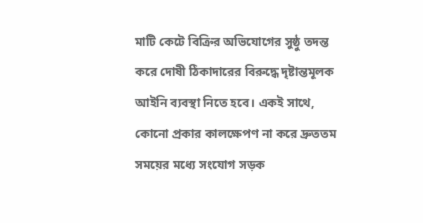মাটি কেটে বিক্রির অভিযোগের সুষ্ঠু তদন্ত করে দোষী ঠিকাদারের বিরুদ্ধে দৃষ্টান্তমূলক আইনি ব্যবস্থা নিতে হবে। একই সাথে, কোনো প্রকার কালক্ষেপণ না করে দ্রুততম সময়ের মধ্যে সংযোগ সড়ক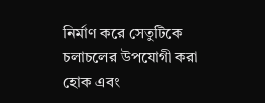নির্মাণ করে সেতুটিকে চলাচলের উপযোগী করা হোক এবং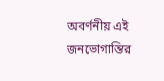অবর্ণনীয় এই জনভোগান্তির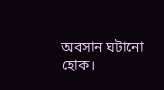অবসান ঘটানো হোক।